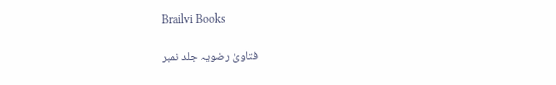Brailvi Books

فتاویٰ رضویہ جلد نمبر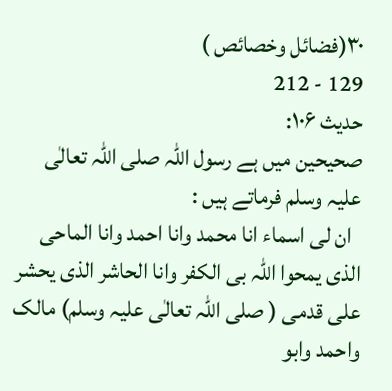۳۰(فضائل وخصائص )
129 - 212
حدیث ۱۰۶:
صحیحین میں ہے رسول اللہ صلی اللہ تعالٰی علیہ وسلم فرماتے ہیں :
  ان لی اسماء انا محمد وانا احمد وانا الماحی الذی یمحوا اللہ بی الکفر وانا الحاشر الذی یحشر علی قدمی ( صلی اللہ تعالٰی علیہ وسلم) مالک واحمد وابو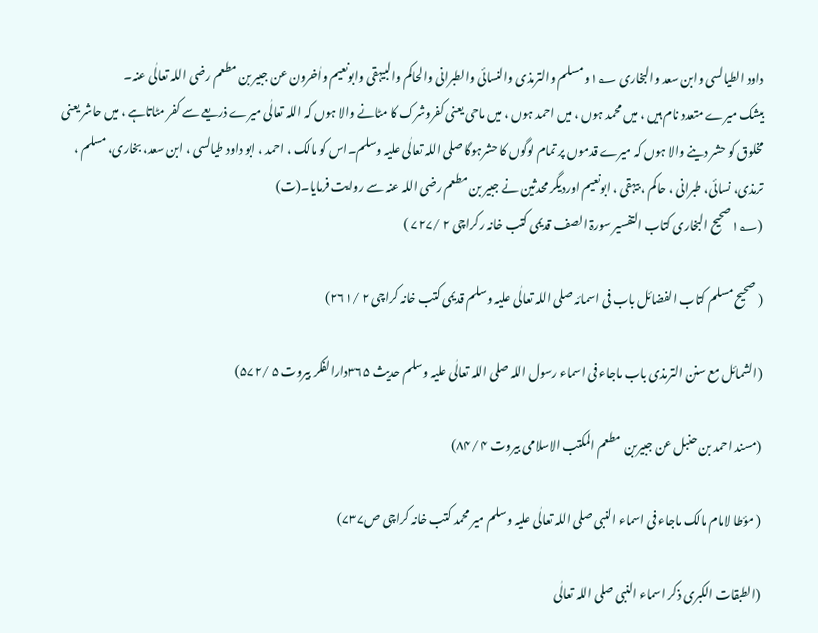داود الطیالسی وابن سعد والبخاری ۱؂و مسلم والترمذی والنسائی والطبرانی والحاکم والبیہقی وابونعیم واٰخرون عن جبیر بن مطعم رضی اللہ تعالٰی عنہ۔
بیشک میرے متعدد نام ہیں ، میں محمد ہوں ، میں احمد ہوں ، میں ماحی یعنی کفروشرک کا مٹانے والا ہوں کہ اللہ تعالٰی میرے ذریعے سے کفر مٹاتاہے ، میں حاشر یعنی مخلوق کو حشر دینے والا ہوں کہ میرے قدموں پر تمام لوگوں کا حشرہوگا صلی اللہ تعالٰی علیہ وسلم۔اس کو مالک ، احمد ، ابو داود طیالسی ، ابن سعد، بخاری، مسلم ، ترمذی، نسائی، طبرانی ، حاکم ، بیہقی ، ابونعیم اوردیگر محدثین نے جبیر بن مطعم رضی اللہ عنہ سے روایت فرمایا۔(ت)
(۱؂صحیح البخاری کتاب التفسیر سورۃ الصف قدیمی کتب خانہ رکراچی ۲ /۷۲۷ )

( صحیح مسلم کتاب الفضائل باب فی اسمائہ صلی اللہ تعالٰی علیہ وسلم قدیمی کتب خانہ کراچی ۲ /۲۶۱)

(الشمائل مع سنن الترمذی باب ماجاء فی اسماء رسول اللہ صلی اللہ تعالٰی علیہ وسلم حدیث ۳۶۵دارالفکر بیروت ۵ /۵۷۲)

(مسند احمد بن حنبل عن جبیربن  مطعم المکتب الاسلامی بیروت ۴ /۸۴)

( مؤطا لامام مالک ماجاء فی اسماء النبی صلی اللہ تعالٰی علیہ وسلم میر محمد کتب خانہ کراچی ص۷۳۷)

(الطبقات الکبری ذکر اسماء النبی صلی اللہ تعالٰی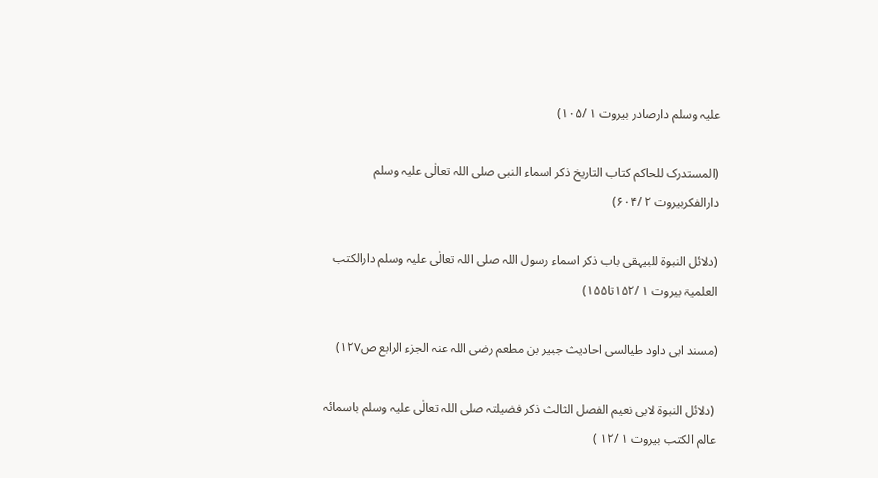علیہ وسلم دارصادر بیروت ۱ /۱۰۵)

(المستدرک للحاکم کتاب التاریخ ذکر اسماء النبی صلی اللہ تعالٰی علیہ وسلم دارالفکربیروت ۲ /۶۰۴)

(دلائل النبوۃ للبیہقی باب ذکر اسماء رسول اللہ صلی اللہ تعالٰی علیہ وسلم دارالکتب العلمیۃ بیروت ۱ /۱۵۲تا۱۵۵)

(مسند ابی داود طیالسی احادیث جبیر بن مطعم رضی اللہ عنہ الجزء الرابع ص۱۲۷)

 (دلائل النبوۃ لابی نعیم الفصل الثالث ذکر فضیلتہ صلی اللہ تعالٰی علیہ وسلم باسمائہ عالم الکتب بیروت ۱ /۱۲ )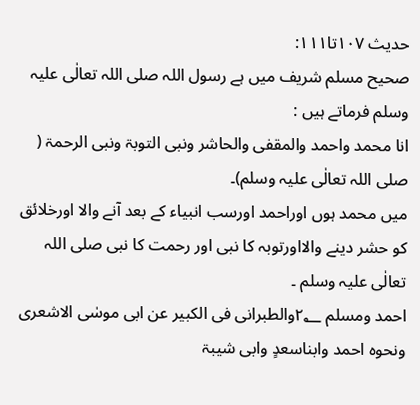حدیث ۱۰۷تا۱۱۱:
صحیح مسلم شریف میں ہے رسول اللہ صلی اللہ تعالٰی علیہ وسلم فرماتے ہیں :
انا محمد واحمد والمقفی والحاشر ونبی التوبۃ ونبی الرحمۃ ( صلی اللہ تعالٰی علیہ وسلم)۔
میں محمد ہوں اوراحمد اورسب انبیاء کے بعد آنے والا اورخلائق کو حشر دینے والااورتوبہ کا نبی اور رحمت کا نبی صلی اللہ تعالٰی علیہ وسلم ۔
احمد ومسلم ۲؂والطبرانی فی الکبیر عن ابی موسٰی الاشعری ونحوہ احمد وابناسعدٍ وابی شیبۃ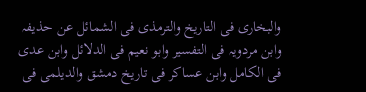والبخاری فی التاریخ والترمذی فی الشمائل عن حذیفہ وابن مردویہ فی التفسیر وابو نعیم فی الدلائل وابن عدی فی الکامل وابن عساکر فی تاریخ دمشق والدیلمی فی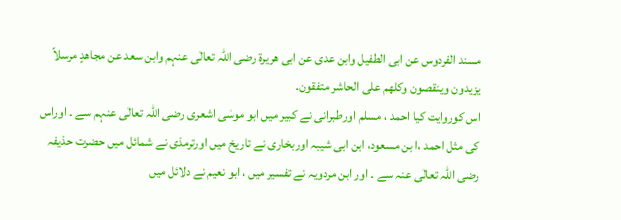مسند الفردوس عن ابی الطفیل وابن عدی عن ابی ھریرۃ رضی اللہ تعالٰی عنہم وابن سعد عن مجاھدٍ مرسلاً یزیدون وینقصون وکلھم علی الحاشر متفقون۔
اس کوروایت کیا احمد ، مسلم اورطبرانی نے کبیر میں ابو موسٰی اشعری رضی اللہ تعالٰی عنہم سے ۔ اوراس کی مثل احمد ،ا بن مسعود، ابن ابی شیبہ اوربخاری نے تاریخ میں اورترمذی نے شمائل میں حضرت حذیفہ رضی اللہ تعالٰی عنہ سے ۔ اور ابن مردویہ نے تفسیر میں ، ابو نعیم نے دلائل میں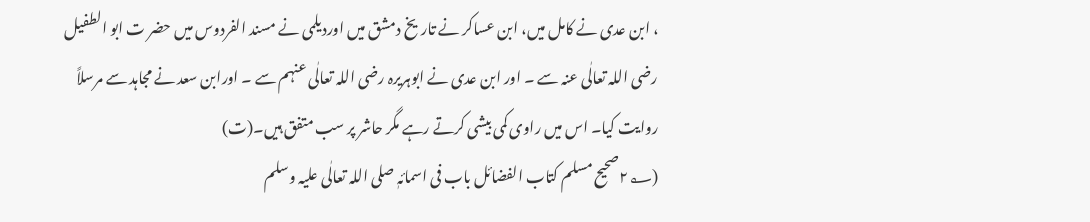، ابن عدی نے کامل میں، ابن عساکر نے تاریخ دمشق میں اوردیلمی نے مسند الفردوس میں حضر ت ابو الطفیل رضی اللہ تعالٰی عنہ سے ۔ اور ابن عدی نے ابوہریرہ رضی اللہ تعالٰی عنہم سے ۔ اورابن سعد نے مجاہد سے مرسلاً روایت کیا۔ اس میں راوی کمی بیشی کرتے رہے مگر حاشر پر سب متفق ہیں۔(ت)
(۲؂صحیح مسلم کتاب الفضائل باب فی اسمائہٖ صلی اللہ تعالٰی علیہ وسلم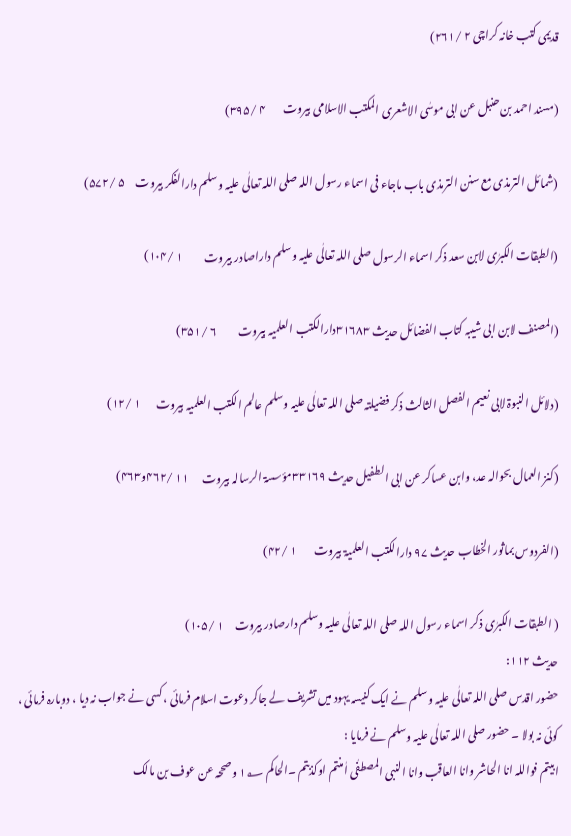قدیمی کتب خانہ کراچی ۲ /۲۶۱)

(مسند احمد بن حنبل عن ابی موسٰی الاشعری المکتب الاسلامی بیروت        ۴ /۳۹۵)

(شمائل الترمذی مع سنن الترمذی باب ماجاء فی اسماء رسول اللہ صلی اللہ تعالٰی علیہ وسلم دارالفکر بیروت     ۵ /۵۷۲)

(الطبقات الکبرٰی لابن سعد ذکر اسماء الرسول صلی اللہ تعالٰی علیہ وسلم داراصادر بیروت          ۱ /۱۰۴)

(المصنف لابن ابی شیبہ کتاب الفضائل حدیث ۳۱۶۸۳دارالکتب العلمیہ بیروت          ۶ /۳۵۱)

(دلائل النبوۃ لابی نعیم الفصل الثالث ذکر فضیلتہ صلی اللہ تعالٰی علیہ وسلم عالم الکتب العلمیہ بیروت       ۱ /۱۲)

(کنز العمال بحوالہ عد، وابن عساکر عن ابی الطفیل حدیث ۳۳۱۶۹مؤسسۃ الرسالہ بیروت      ۱۱ /۴۶۲و۴۶۳)

(الفردوس بماثور الخطاب حدیث ۹۷ دارالکتب العلمیۃ بیروت        ۱ /۴۲)

( الطبقات الکبرٰی ذکر اسماء رسول اللہ صلی اللہ تعالٰی علیہ وسلم دارصادر بیروت     ۱ /۱۰۵)
حدیث ۱۱۲:
حضور اقدس صلی اللہ تعالٰی علیہ وسلم نے ایک کنیسہ یہود میں تشریف لے جاکر دعوت اسلام فرمائی ، کسی نے جواب نہ دیا ، دوبارہ فرمائی ، کوئی نہ بولا ۔ حضور صلی اللہ تعالٰی علیہ وسلم نے فرمایا :
ابیتم فواللہ انا الحاشر وانا العاقب وانا النبی المصطفٰی اٰمنتم اوکذبتم ۔الحاکم ۱؂ وصححہ عن عوف بن مالک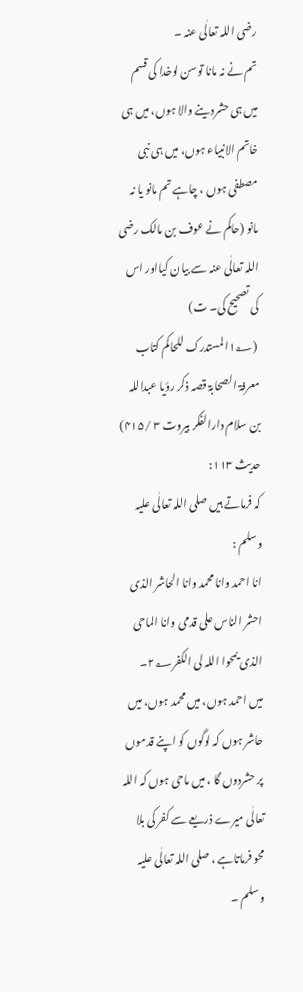رضی اللہ تعالٰی عنہ ۔
تم نے نہ مانا توسن لوخدا کی قسم میں ہی حشردینے والا ہوں، میں ہی خاتم الانبیاء ہوں، میں ہی نبی مصطفی ہوں ، چاہے تم مانو یا نہ مانو (حاکم نے عوف بن مالک رضی اللہ تعالٰی عنہ سے بیان کیااور اس کی تصحیح کی۔ ت)
 (۱؂المستدرک للحاکم کتاب معرفۃ الصحابۃ قصہ ذکر رؤیا عبداللہ بن سلام دارالفکر بیروت ۳ /۴۱۵)
حدیث ۱۱۳:
کہ فرماتے ہیں صلی اللہ تعالٰی علیہ وسلم :
انا احمد وانا محمد وانا الحاشر الذی احشر الناس علی قدمی وانا الماحی الذی یمحوا اللہ لی الکفر۲؂۔
میں احمد ہوں، میں محمد ہوں، میں حاشر ہوں کہ لوگوں کو اپنے قدموں پر حشردوں گا ، میں ماحی ہوں کہ اللہ تعالٰی میرے ذریعے سے کفر کی بلا محو فرماتاہے ، صلی اللہ تعالٰی علیہ وسلم ۔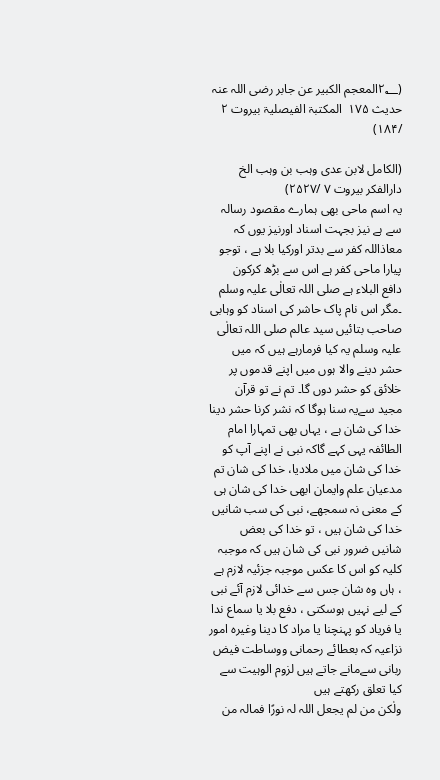(۲؂المعجم الکبیر عن جابر رضی اللہ عنہ حدیث ۱۷۵  المکتبۃ الفیصلیۃ بیروت ۲ /۱۸۴)

(الکامل لابن عدی وہب بن وہب الخ دارالفکر بیروت ۷ /۲۵۲۷)
یہ اسم ماحی بھی ہمارے مقصود رسالہ سے ہے نیز بجہت اسناد اورنیز یوں کہ معاذاللہ کفر سے بدتر اورکیا بلا ہے ، توجو پیارا ماحی کفر ہے اس سے بڑھ کرکون  دافع البلاء ہے صلی اللہ تعالٰی علیہ وسلم ۔مگر اس نام پاک حاشر کی اسناد کو وہابی صاحب بتائیں سید عالم صلی اللہ تعالٰی علیہ وسلم یہ کیا فرمارہے ہیں کہ میں حشر دینے والا ہوں میں اپنے قدموں پر خلائق کو حشر دوں گا۔ تم نے تو قرآن مجید سےیہ سنا ہوگا کہ نشر کرنا حشر دینا خدا کی شان ہے ، یہاں بھی تمہارا امام الطائفہ یہی کہے گاکہ نبی نے اپنے آپ کو خدا کی شان میں ملادیا، خدا کی شان تم مدعیان علم وایمان ابھی خدا کی شان ہی کے معنی نہ سمجھے، نبی کی سب شانیں خدا کی شان ہیں ، تو خدا کی بعض شانیں ضرور نبی کی شان ہیں کہ موجبہ کلیہ کو اس کا عکس موجبہ جزئیہ لازم ہے ، ہاں وہ شان جس سے خدائی لازم آئے نبی کے لیے نہیں ہوسکتی ، دفع بلا یا سماع ندا یا فریاد کو پہنچنا یا مراد کا دینا وغیرہ امور نزاعیہ کہ بعطائے رحمانی ووساطت فیض ربانی سےمانے جاتے ہیں لزوم الوہیت سے کیا تعلق رکھتے ہیں
ولٰکن من لم یجعل اللہ لہ نورًا فمالہ من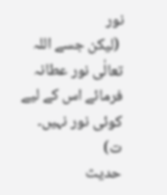نور
 (لیکن جسے اللہ تعالٰی نور عطانہ فرمائے اس کے لیے کوئی نور نہیں۔ ت)
حدیث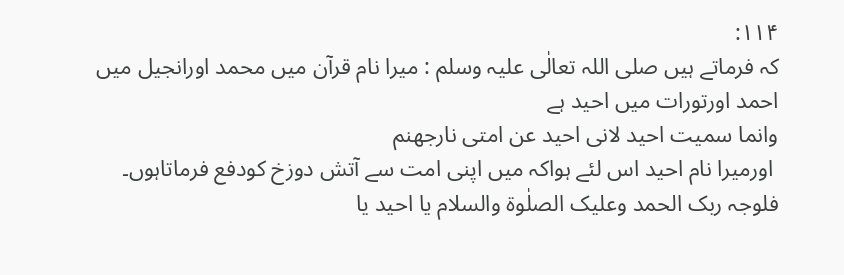۱۱۴:
کہ فرماتے ہیں صلی اللہ تعالٰی علیہ وسلم : میرا نام قرآن میں محمد اورانجیل میں احمد اورتورات میں احید ہے
وانما سمیت احید لانی احید عن امتی نارجھنم
 اورمیرا نام احید اس لئے ہواکہ میں اپنی امت سے آتش دوزخ کودفع فرماتاہوں۔
فلوجہ ربک الحمد وعلیک الصلٰوۃ والسلام یا احید یا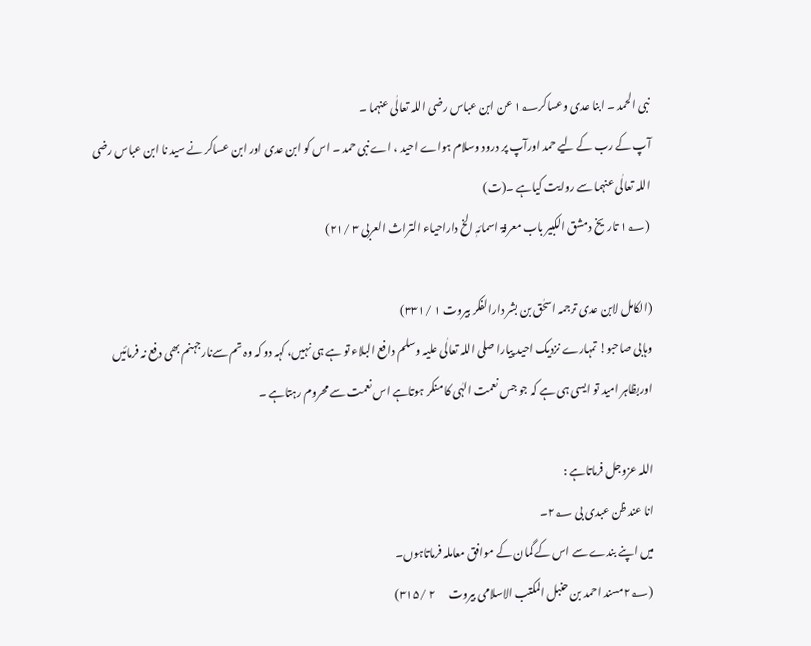نبی الحمد ۔ ابنا عدی وعساکر۱؂ عن ابن عباس رضی اللہ تعالٰی عنہما ۔
آپ کے رب کے لیے حمد اورآپ پر درود وسلام ہواے احید ، اے نبی حمد ۔ اس کو ابن عدی اور ابن عساکر نے سید نا ابن عباس رضی اللہ تعالٰی عنہما سے روایت کیاہے ۔(ت)
 (۱؂ تاریخ دمشق الکبیر باب معرفۃ اسمائہٖ الخ داراحیاء التراث العربی ۳ /۲۱)

(الکامل لابن عدی ترجمہ اسحٰق بن بشر دارالفکر بیروت ۱ /۳۳۱)
وہابی صاحبو! تمہارے نزدیک احید پیارا صلی اللہ تعالٰی علیہ وسلم دافع البلاء تو ہے ہی نہیں، کہہ دو کہ وہ تم سےنارجہنم بھی دفع نہ فرمائیں اوربظاہر امید تو ایسی ہی ہے کہ جو جس نعمت الہٰی کا منکر ہوتاہے اس نعمت سے محروم رہتاہے ۔

اللہ عزوجل فرماتاہے :
انا عند ظن عبدی بی ۲؂۔
میں اپنے بندے سے اس کے گمان کے موافق معاملہ فرماتاہوں۔
 (۲؂مسند احمد بن حنبل المکتب الاسلامی بیروت      ۲ /۳۱۵)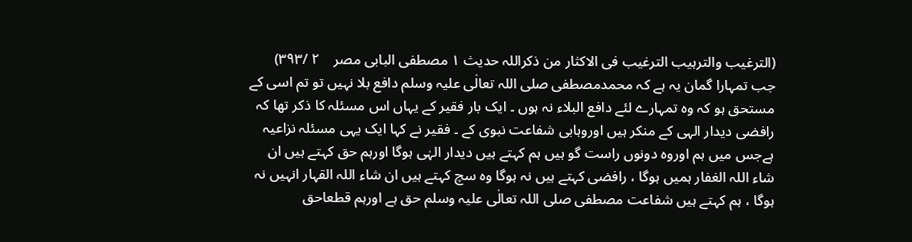(الترغیب والترہیب الترغیب فی الاکثار من ذکراللہ حدیث ۱ مصطفی البابی مصر    ۲ /۳۹۳)
جب تمہارا گمان یہ ہے کہ محمدمصطفی صلی اللہ تعالٰی علیہ وسلم دافع بلا نہیں تو تم اسی کے مستحق ہو کہ وہ تمہارے لئے دافع البلاء نہ ہوں ۔ ایک بار فقیر کے یہاں اس مسئلہ کا ذکر تھا کہ رافضی دیدار الہی کے منکر ہیں اوروہابی شفاعت نبوی کے ۔ فقیر نے کہا ایک یہی مسئلہ نزاعیہ ہےجس میں ہم اوروہ دونوں راست گو ہیں ہم کہتے ہیں دیدار الہٰی ہوگا اورہم حق کہتے ہیں ان شاء اللہ الغفار ہمیں ہوگا ، رافضی کہتے ہیں نہ ہوگا وہ سچ کہتے ہیں ان شاء اللہ القہار انہیں نہ ہوگا ، ہم کہتے ہیں شفاعت مصطفی صلی اللہ تعالٰی علیہ وسلم حق ہے اورہم قطعاحق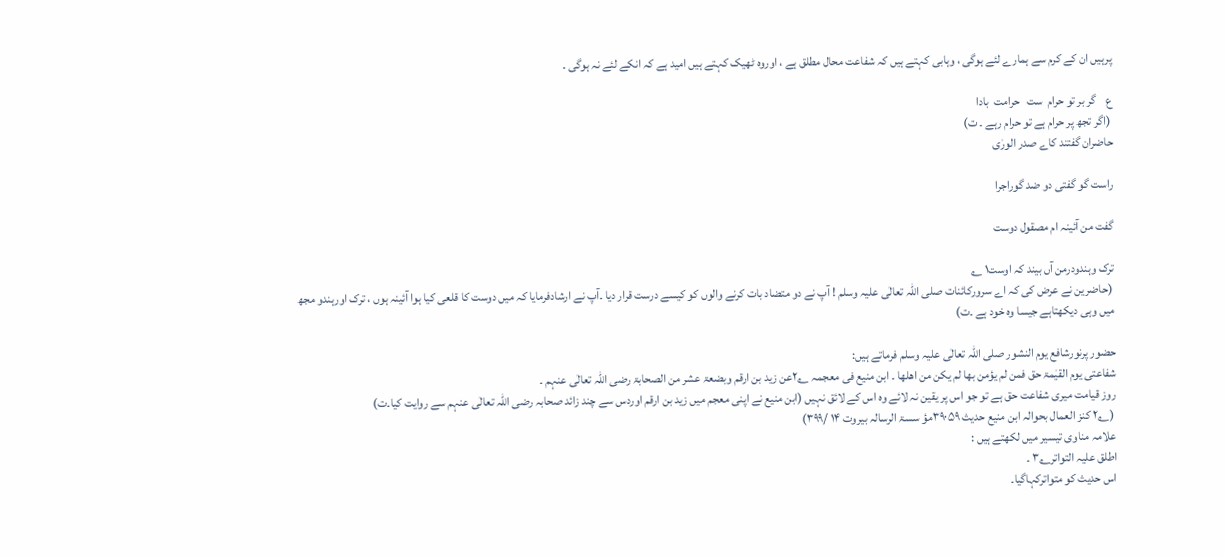پرہیں ان کے کرم سے ہمارے لئے ہوگی ، وہابی کہتے ہیں کہ شفاعت محال مطلق ہے ، اوروہ ٹھیک کہتے ہیں امید ہے کہ انکے لئے نہ ہوگی ۔

ع    گر بر تو حرام  ست   حرامت  بادا
 (اگر تجھ پر حرام ہے تو حرام رہے ۔ ت)
حاضران گفتند کاے صدر الورٰی

راست گو گفتی دو ضد گوراجرا

گفت من آئینہ ام مصقول دوست

ترک وہندودرمن آں بیند کہ اوست۱ ؎
 (حاضرین نے عرض کی کہ اے سرورکائنات صلی اللہ تعالٰی علیہ وسلم ! آپ نے دو متضاد بات کرنے والوں کو کیسے درست قرار دیا ۔آپ نے ارشادفرمایا کہ میں دوست کا قلعی کیا ہوا آئینہ ہوں ، ترک اورہندو مجھ میں وہی دیکھتاہے جیسا وہ خود ہے ۔ت)

حضور پرنورشافع یوم النشور صلی اللہ تعالٰی علیہ وسلم فرماتے ہیں:
شفاعتی یوم القیٰمۃ حق فمن لم یؤمن بھا لم یکن من اھلھا ۔ ابن منیع فی معجمہ ۲؂عن زید بن ارقم وبضعۃ عشر من الصحابۃ رضی اللہ تعالٰی عنہم ۔
روز قیامت میری شفاعت حق ہے تو جو اس پر یقین نہ لائے وہ اس کے لائق نہیں (ابن منیع نے اپنی معجم میں زید بن ارقم اوردس سے چند زائد صحابہ رضی اللہ تعالٰی عنہم سے روایت کیا۔ت)
 (۲؂ کنز العمال بحوالہ ابن منیع حدیث ۳۹۰۵۹مؤ سسۃ الرسالہ بیروت ۱۴ /۳۹۹)
علامہ مناوی تیسیر میں لکھتے ہیں :
اطلق علیہ التواتر۳؂ ۔
اس حدیث کو متواترکہاگیا۔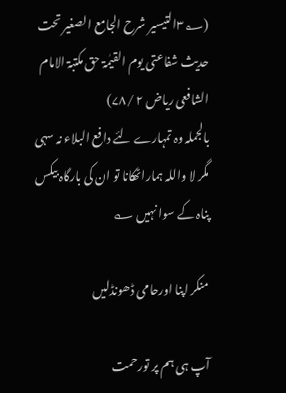(۳؂التیسیر شرح الجامع الصغیر تحت حدیث شفاعتی یوم القیٰمۃ حق مکتبۃ الامام الشافعی ریاض ۲ /۷۸)
بالجملہ وہ تمہارے لئے دافع البلاء نہ سہی مگر لا واللہ ہماراٹھکانا تو ان کی بارگاہ بیکس پناہ کے سوا نہیں ؎

منکر اپنا اورحامی ڈھونڈلیں

آپ ہی ہم پر تورحمت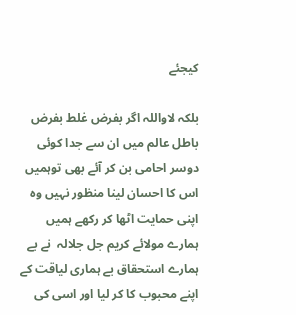کیجئے

بلکہ لاواللہ اگر بفرض غلط بفرض باطل عالم میں ان سے جدا کوئی دوسر احامی بن کر آئے بھی توہمیں اس کا احسان لینا منظور نہیں وہ اپنی حمایت اٹھا کر رکھے ہمیں ہمارے مولائے کریم جل جلالہ  نے بے ہمارے استحقاق بے ہماری لیاقت کے اپنے محبوب کا کر لیا اور اسی کی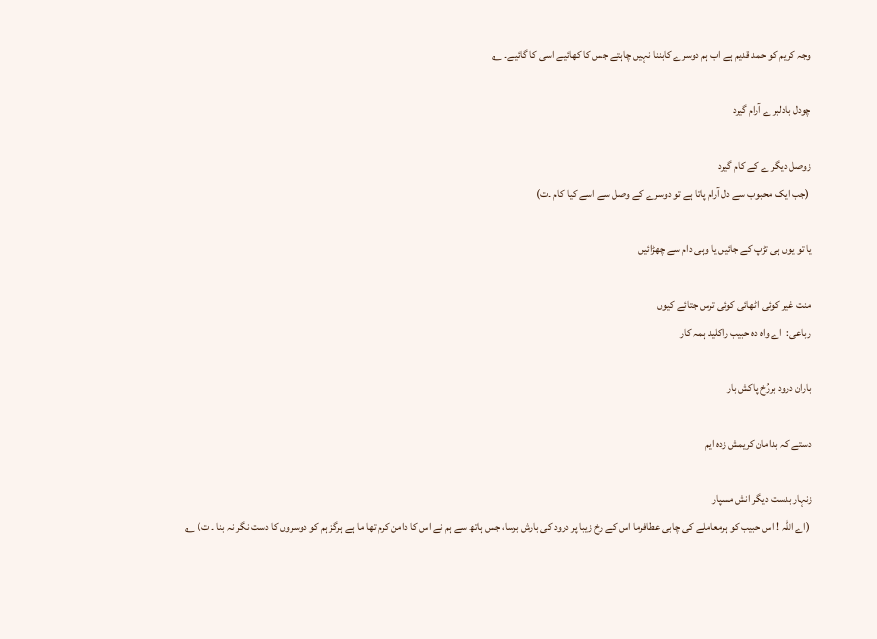وجہ کریم کو حمد قدیم ہے اب ہم دوسرے کابننا نہیں چاہتے جس کا کھائیے اسی کا گائیے۔ ؎

چودل بادلبر ے آرام گیرد

زوصل دیگر ے کے کام گیرد
 (جب ایک محبوب سے دل آرام پاتا ہے تو دوسرے کے وصل سے اسے کیا کام ۔ت)

یا تو یوں ہی تڑپ کے جائیں یا وہی دام سے چھڑائیں

منت غیر کوئی اٹھائی کوئی ترس جتائے کیوں
رباعی:  اے واہ دہ حبیب راکلید ہمہ کار

باران درود بررُخ پاکش بار

دستے کہ بدامان کریمش زدہ ایم

زنہار بدست دیگر انش مسپار
 (اے اللہ ! اس حبیب کو ہرمعاملے کی چابی عطافرما اس کے رخ زیبا پر درود کی بارش برسا، جس ہاتھ سے ہم نے اس کا دامن کرم تھا ما ہے ہرگز ہم کو دوسروں کا دست نگر نہ بنا ۔ ت) ؎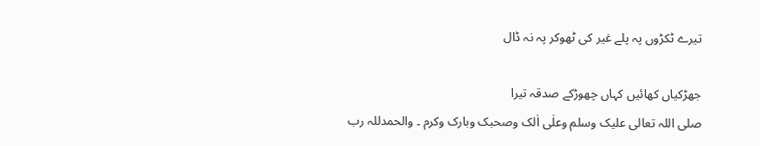تیرے ٹکڑوں پہ پلے غیر کی ٹھوکر پہ نہ ڈال

جھڑکیاں کھائیں کہاں چھوڑکے صدقہ تیرا
صلی اللہ تعالی علیک وسلم وعلٰی اٰلک وصحبک وبارک وکرم ۔ والحمدللہ رب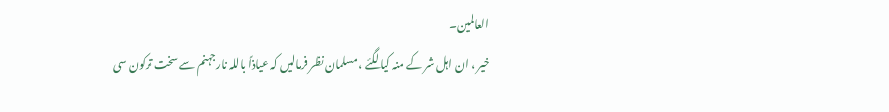العالمین۔
خیر ، ان اہل شر کے منہ کیا لگئے ، مسلمان نظر فرمالیں کہ عیاذاً باللہ نارجہنم سے سخت ترکون سی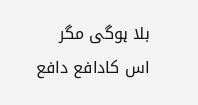بلا ہوگی مگر اس کادافع دافع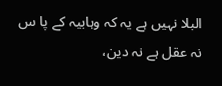البلا نہیں ہے یہ کہ وہابیہ کے پا س نہ عقل ہے نہ دین،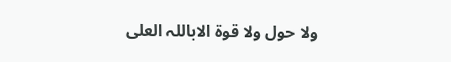ولا حول ولا قوۃ الاباللہ العلی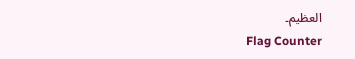العظیم۔
Flag Counter